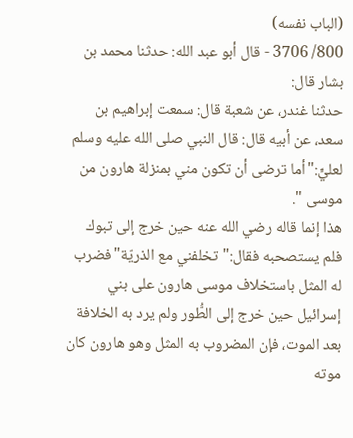(الباب نفسه)
800/ 3706 - قال أبو عبد الله: حدثنا محمد بن بشار قال:
حدثنا غندر، عن شعبة قال: سمعت إبراهيم بن سعد، عن أبيه قال: قال النبي صلى الله عليه وسلم لعليٍّ:"أما ترضى أن تكون مني بمنزلة هارون من موسى ".
هذا إنما قاله رضي الله عنه حين خرج إلى تبوك فلم يستصحبه فقال:"تخلفني مع الذريّة"فضرب له المثل باستخلاف موسى هارون على بني إسرائيل حين خرج إلى الطُّور ولم يرد به الخلافة بعد الموت، فإن المضروب به المثل وهو هارون كان موته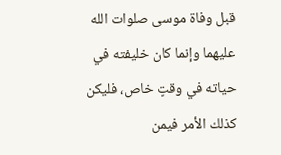قبل وفاة موسى صلوات الله عليهما وإنما كان خليفته في حياته في وقتٍ خاص، فليكن كذلك الأمر فيمن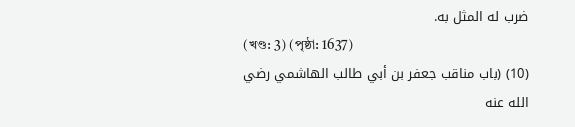ضرب له المثل به.
(খণ্ড: 3) (পৃষ্ঠা: 1637)
(10) (باب مناقب جعفر بن أبي طالب الهاشمي رضي الله عنه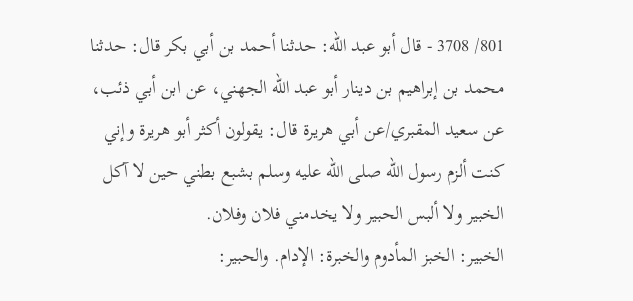801/ 3708 - قال أبو عبد الله: حدثنا أحمد بن أبي بكر قال: حدثنا محمد بن إبراهيم بن دينار أبو عبد الله الجهني، عن ابن أبي ذئب، عن سعيد المقبري/عن أبي هريرة قال: يقولون أكثر أبو هريرة وإني كنت ألزم رسول الله صلى الله عليه وسلم بشبع بطني حين لا آكل الخبير ولا ألبس الحبير ولا يخدمني فلان وفلان.
الخبير: الخبز المأدوم والخبرة: الإدام. والحبير: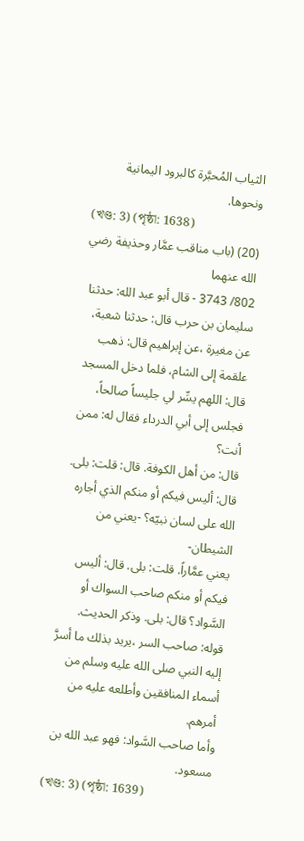الثياب المُحبَّرة كالبرود اليمانية ونحوها.
(খণ্ড: 3) (পৃষ্ঠা: 1638)
(20) (باب مناقب عمَّار وحذيفة رضي الله عنهما
802/ 3743 - قال أبو عبد الله: حدثنا سليمان بن حرب قال: حدثنا شعبة، عن مغيرة ،عن إبراهيم قال: ذهب علقمة إلى الشام، فلما دخل المسجد قال: اللهم يسِّر لي جليساً صالحاً، فجلس إلى أبي الدرداء فقال له: ممن أنت؟
قال: من أهل الكوفة. قال: قلت: بلى. قال: أليس فيكم أو منكم الذي أجاره الله على لسان نبيّه؟ -يعني من الشيطان-
يعني عمَّاراً. قلت: بلى. قال: أليس فيكم أو منكم صاحب السواك أو السَّواد؟ قال: بلى. وذكر الحديث.
قوله: صاحب السر ،يريد بذلك ما أسرَّ إليه النبي صلى الله عليه وسلم من أسماء المنافقين وأطلعه عليه من أمرهم.
وأما صاحب السَّواد: فهو عبد الله بن مسعود.
(খণ্ড: 3) (পৃষ্ঠা: 1639)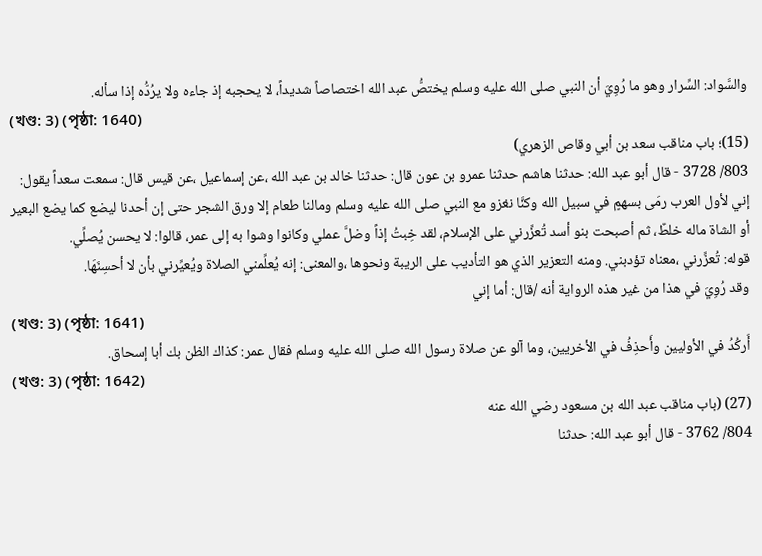والسَّواد: السِّرار وهو ما رُوِيَ أن النبي صلى الله عليه وسلم يختصُّ عبد الله اختصاصاً شديداً، لا يحجبه إذ جاءه ولا يرُدُّه إذا سأله.
(খণ্ড: 3) (পৃষ্ঠা: 1640)
(15)؛ باب مناقب سعد بن أبي وقاص الزهري)
803/ 3728 - قال أبو عبد الله: حدثنا هاشم حدثنا عمرو بن عون قال: حدثنا خالد بن عبد الله ،عن إسماعيل ،عن قيس قال: سمعت سعداً يقول: إني لأول العرب رمَى بسهمٍ في سبيل الله وكنَّا نغزو مع النبي صلى الله عليه وسلم ومالنا طعام إلا ورق الشجر حتى إن أحدنا ليضع كما يضع البعير أو الشاة ماله خلطٌ، ثم أصبحت بنو أسد تُعزِّرني على الإسلام، لقد خِبتُ إذاً وضلَّ عملي وكانوا وشوا به إلى عمر، قالوا: لا يحسن يُصلِّي.
قوله: تُعزِّرني ،معناه تؤدبني. ومنه التعزير الذي هو التأديب على الريبة ونحوها ،والمعنى: إنه يُعلِّمني الصلاة ويُعيِّرني بأن لا أحسِنَهَا.
وقد رُوِيَ في هذا من غير هذه الرواية أنه /قال: أما إني
(খণ্ড: 3) (পৃষ্ঠা: 1641)
أَركُدُ في الأوليين وأَحذِفُ في الأخريين، وما آلو عن صلاة رسول الله صلى الله عليه وسلم فقال عمر: كذاك الظن بك أبا إسحاق.
(খণ্ড: 3) (পৃষ্ঠা: 1642)
(27) (باب مناقب عبد الله بن مسعود رضي الله عنه
804/ 3762 - قال أبو عبد الله: حدثنا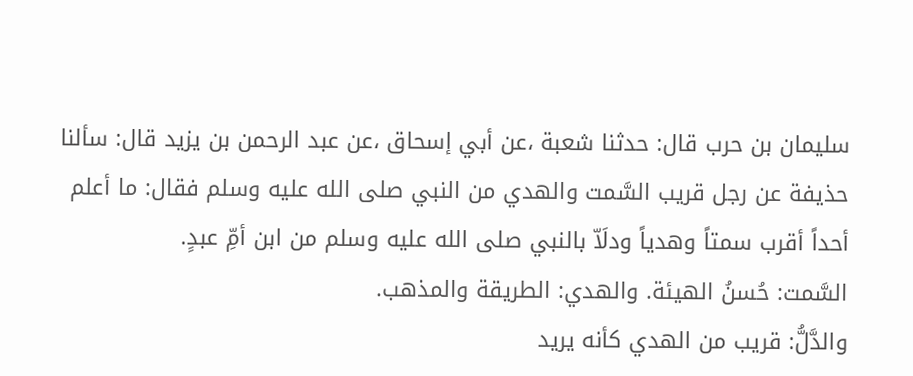سليمان بن حرب قال: حدثنا شعبة ،عن أبي إسحاق ،عن عبد الرحمن بن يزيد قال: سألنا حذيفة عن رجل قريب السَّمت والهدي من النبي صلى الله عليه وسلم فقال: ما أعلم أحداً أقرب سمتاً وهدياً ودلَاّ بالنبي صلى الله عليه وسلم من ابن أمِّ عبدٍ.
السَّمت: حُسنُ الهيئة. والهدي: الطريقة والمذهب.
والدَّلُّ: قريب من الهدي كأنه يريد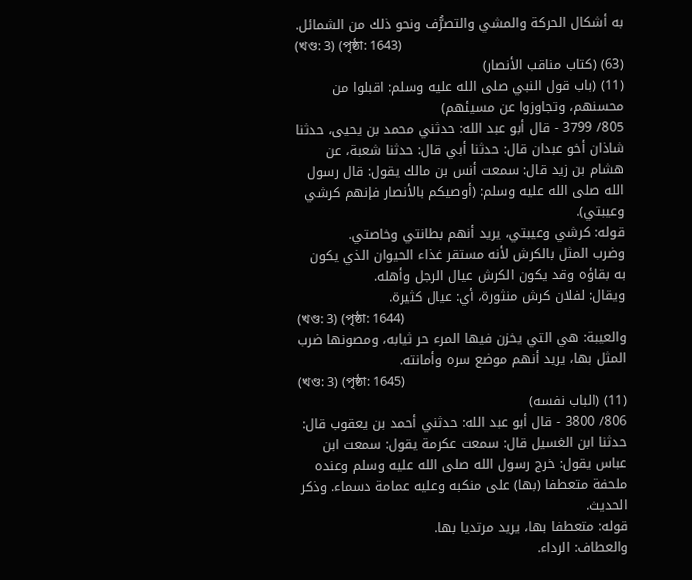به أشكال الحركة والمشي والتصرُّف ونحو ذلك من الشمائل.
(খণ্ড: 3) (পৃষ্ঠা: 1643)
(63) (كتاب مناقب الأنصار)
(11) (باب قول النبي صلى الله عليه وسلم: اقبلوا من محسنهم، وتجاوزوا عن مسيئهم)
805/ 3799 - قال أبو عبد الله: حدثني محمد بن يحيى، حدثنا شاذان أخو عبدان قال: حدثنا أبي قال: حدثنا شعبة، عن هشام بن زيد قال: سمعت أنس بن مالك يقول: قال رسول الله صلى الله عليه وسلم: (أوصيكم بالأنصار فإنهم كرشي وعيبتي).
قوله: كرشي وعيبتي، يريد أنهم بطانتي وخاصتي.
وضرب المثل بالكرش لأنه مستقر غذاء الحيوان الذي يكون به بقاؤه وقد يكون الكرش عيال الرجل وأهله.
ويقال: لفلان كرش منثورة، أي: عيال كثيرة.
(খণ্ড: 3) (পৃষ্ঠা: 1644)
والعيبة: هي التي يخزن فيها المرء حر ثيابه، ومصونها ضرب المثل بها، يريد أنهم موضع سره وأمانته.
(খণ্ড: 3) (পৃষ্ঠা: 1645)
(11) (الباب نفسه)
806/ 3800 - قال أبو عبد الله: حدثني أحمد بن يعقوب قال: حدثنا ابن الغسيل قال: سمعت عكرمة يقول: سمعت ابن عباس يقول: خرج رسول الله صلى الله عليه وسلم وعنده ملحفة متعطفا (بها) على منكبه وعليه عمامة دسماء. وذكر الحديث.
قوله: متعطفا بها، يريد مرتديا بها.
والعطاف: الرداء.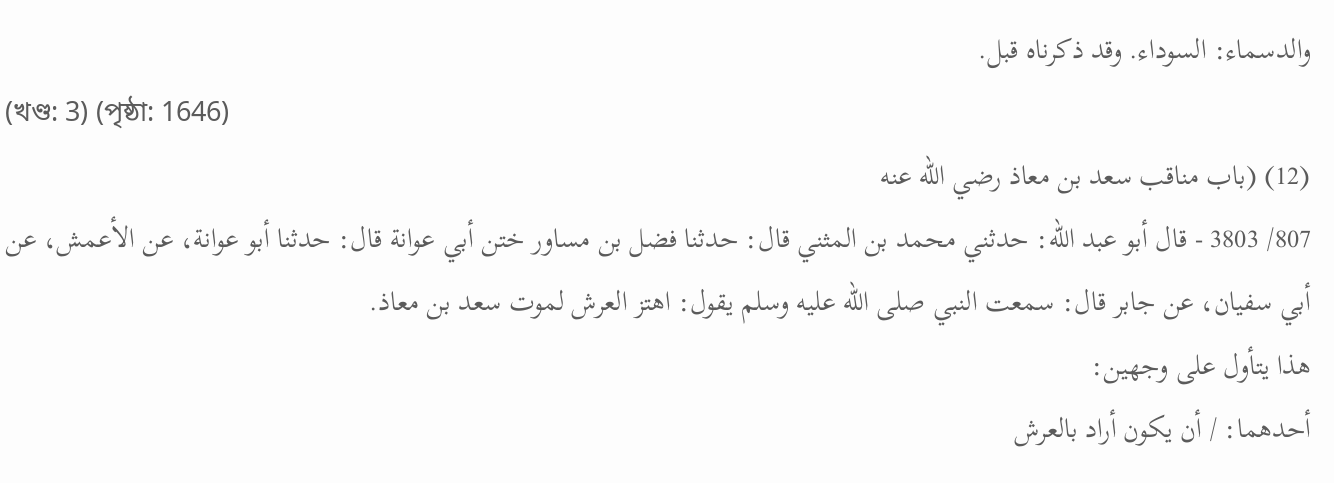والدسماء: السوداء. وقد ذكرناه قبل.
(খণ্ড: 3) (পৃষ্ঠা: 1646)
(12) (باب مناقب سعد بن معاذ رضي الله عنه
807/ 3803 - قال أبو عبد الله: حدثني محمد بن المثني قال: حدثنا فضل بن مساور ختن أبي عوانة قال: حدثنا أبو عوانة، عن الأعمش، عن أبي سفيان، عن جابر قال: سمعت النبي صلى الله عليه وسلم يقول: اهتز العرش لموت سعد بن معاذ.
هذا يتأول على وجهين:
أحدهما: / أن يكون أراد بالعرش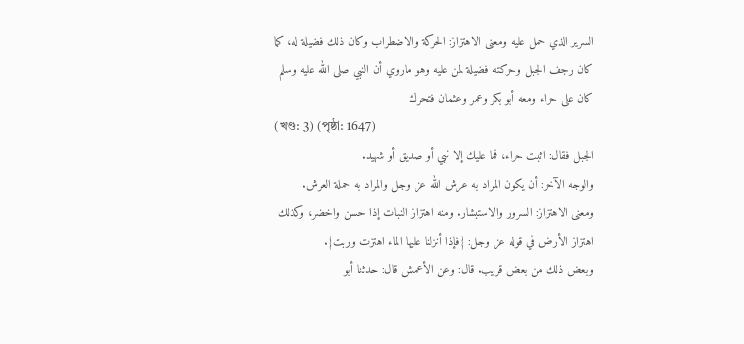السرير الذي حمل عليه ومعنى الاهتزاز: الحركة والاضطراب وكان ذلك فضيلة له، كما كان رجف الجبل وحركته فضيلة لمن عليه وهو ماروي أن النبي صلى الله عليه وسلم كان على حراء ومعه أبو بكر وعمر وعثمان فتحرك
(খণ্ড: 3) (পৃষ্ঠা: 1647)
الجبل فقال: اثبت حراء، فما عليك إلا نبي أو صديق أو شهيد.
والوجه الآخر: أن يكون المراد به عرش الله عز وجل والمراد به حملة العرش.
ومعنى الاهتزاز: السرور والاستبشار. ومنه اهتزاز النبات إذا حسن واخضر، وكذلك اهتزاز الأرض في قوله عز وجل: {فإذا أنزلنا عليها الماء اهتزت وربت}.
وبعض ذلك من بعض قريب. قال: وعن الأعمش قال: حدثنا أبو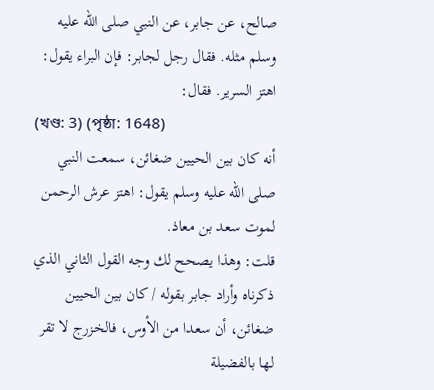صالح، عن جابر، عن النبي صلى الله عليه وسلم مثله. فقال رجل لجابر: فإن البراء يقول: اهتز السرير. فقال:
(খণ্ড: 3) (পৃষ্ঠা: 1648)
أنه كان بين الحيين ضغائن، سمعت النبي صلى الله عليه وسلم يقول: اهتز عرش الرحمن لموت سعد بن معاذ.
قلت: وهذا يصحح لك وجه القول الثاني الذي ذكرناه وأراد جابر بقوله / كان بين الحيين ضغائن، أن سعدا من الأوس، فالخزرج لا تقر لها بالفضيلة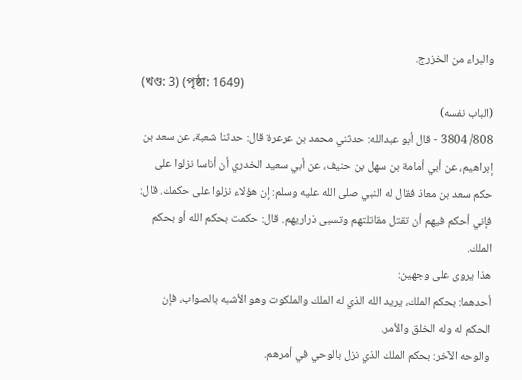والبراء من الخزرج.
(খণ্ড: 3) (পৃষ্ঠা: 1649)
(الباب نفسه)
808/ 3804 - قال أبو عبدالله: حدثني محمد بن عرعرة قال: حدثنا شعبة، عن سعد بن إبراهيم، عن أبي أمامة بن سهل بن حنيف، عن أبي سعيد الخدري أن أناسا نزلوا على حكم سعد بن معاذ فقال له النبي صلى الله عليه وسلم: إن هؤلاء نزلوا على حكمك. قال: فإني أحكم فيهم أن تقتل مقاتلتهم وتسبى ذراريهم. قال: حكمت بحكم الله أو بحكم الملك.
هذا يروى على وجهين:
أحدهما: بحكم الملك، يريد الله الذي له الملك والملكوت وهو الأشبه بالصواب، فإن الحكم له وله الخلق والأمر.
والوحه الآخر: بحكم الملك الذي نزل بالوحي في أمرهم.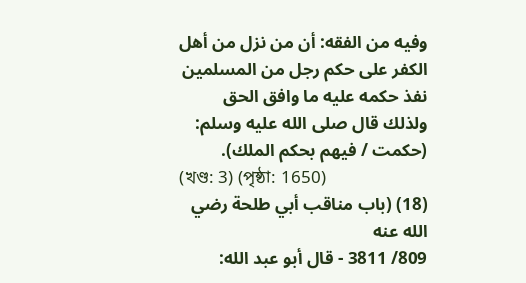وفيه من الفقه: أن من نزل من أهل الكفر على حكم رجل من المسلمين نفذ حكمه عليه ما وافق الحق ولذلك قال صلى الله عليه وسلم: (حكمت / فيهم بحكم الملك).
(খণ্ড: 3) (পৃষ্ঠা: 1650)
(18) (باب مناقب أبي طلحة رضي الله عنه
809/ 3811 - قال أبو عبد الله: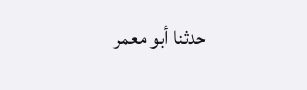حدثنا أبو معمر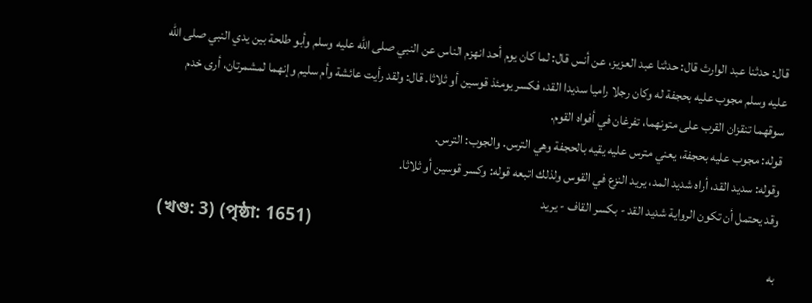قال: حدثنا عبد الوارث قال: حدثنا عبد العزيز، عن أنس قال: لما كان يوم أحد انهزم الناس عن النبي صلى الله عليه وسلم وأبو طلحة بين يدي النبي صلى الله عليه وسلم مجوب عليه بحجفة له وكان رجلا راميا سديدا القد، فكسر يومئذ قوسين أو ثلاثا. قال: ولقد رأيت عائشة وأم سليم وإنهما لمشمرتان، أرى خدم سوقهما تنقزان القرب على متونهما، تفرغان في أفواه القوم.
قوله: مجوب عليه بحجفة، يعني مترس عليه يقيه بالحجفة وهي الترس. والجوب: الترس.
وقوله: سديد القد، أراه شديد المد، يريد النزع في القوس ولذلك اتبعه قوله: وكسر قوسين أو ثلاثا.
وقد يحتمل أن تكون الرواية شديد القد - بكسر القاف - يريد
(খণ্ড: 3) (পৃষ্ঠা: 1651)
به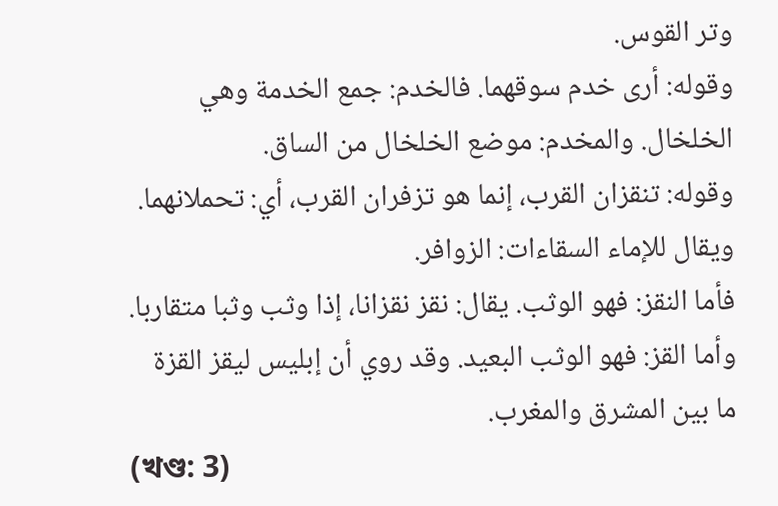وتر القوس.
وقوله: أرى خدم سوقهما. فالخدم: جمع الخدمة وهي الخلخال. والمخدم: موضع الخلخال من الساق.
وقوله: تنقزان القرب، إنما هو تزفران القرب، أي: تحملانهما. ويقال للإماء السقاءات: الزوافر.
فأما النقز: فهو الوثب. يقال: نقز نقزانا، إذا وثب وثبا متقاربا.
وأما القز: فهو الوثب البعيد. وقد روي أن إبليس ليقز القزة ما بين المشرق والمغرب.
(খণ্ড: 3)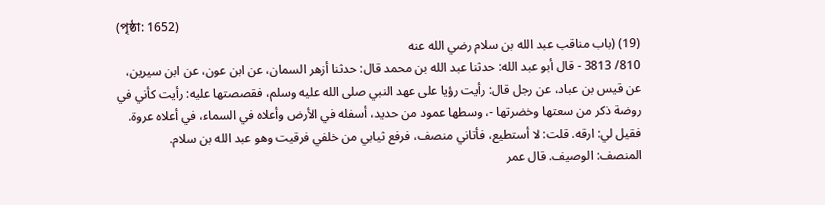(পৃষ্ঠা: 1652)
(19) (باب مناقب عبد الله بن سلام رضي الله عنه
810/ 3813 - قال أبو عبد الله: حدثنا عبد الله بن محمد قال: حدثنا أزهر السمان، عن ابن عون، عن ابن سيرين، عن قيس بن عباد، عن رجل قال: رأيت رؤيا على عهد النبي صلى الله عليه وسلم، فقصصتها عليه: رأيت كأني في روضة ذكر من سعتها وخضرتها -، وسطها عمود من حديد، أسفله في الأرض وأعلاه في السماء، في أعلاه عروة. فقيل لي: ارقه. قلت: لا أستطيع، فأتاني منصف، فرفع ثيابي من خلفي فرقيت وهو عبد الله بن سلام.
المنصف: الوصيف. قال عمر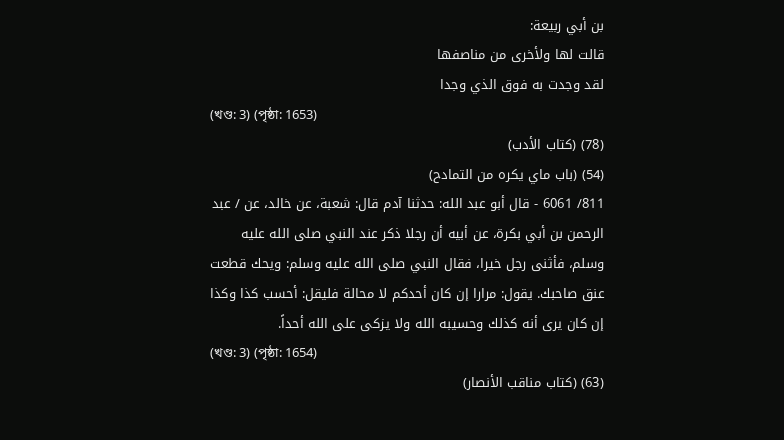بن أبي ربيعة:
قالت لها ولأخرى من مناصفها
لقد وجدت به فوق الذي وجدا
(খণ্ড: 3) (পৃষ্ঠা: 1653)
(78) (كتاب الأدب)
(54) (باب ماي يكره من التمادح)
811/ 6061 - قال أبو عبد الله: حدثنا آدم قال: شعبة، عن خالد، عن / عبد الرحمن بن أبي بكرة، عن أبيه أن رجلا ذكر عند النبي صلى الله عليه وسلم، فأثنى رجل خيرا، فقال النبي صلى الله عليه وسلم: ويحك قطعت عنق صاحبك. يقول: مرارا إن كان أحدكم لا محالة فليقل: أحسب كذا وكذا إن كان يرى أنه كذلك وحسيبه الله ولا يزكى على الله أحداً.
(খণ্ড: 3) (পৃষ্ঠা: 1654)
(63) (كتاب مناقب الأنصار)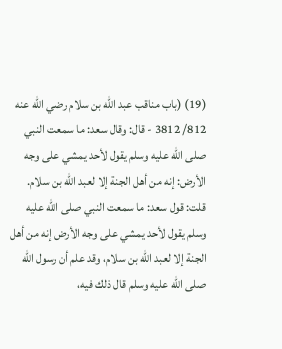(19) (باب مناقب عبد الله بن سلام رضي الله عنه
812/ 3812 - قال: وقال سعد: ما سمعت النبي صلى الله عليه وسلم يقول لأحد يمشي على وجه الأرض: إنه من أهل الجنة إلا لعبد الله بن سلام.
قلت: قول سعد: ما سمعت النبي صلى الله عليه وسلم يقول لأحد يمشي على وجه الأرض إنه من أهل الجنة إلا لعبد الله بن سلام، وقد علم أن رسول الله صلى الله عليه وسلم قال ذلك فيه،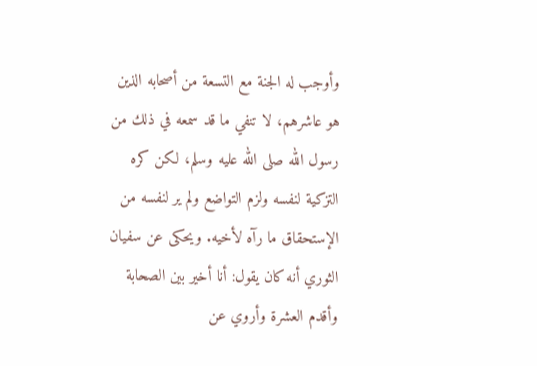وأوجب له الجنة مع التسعة من أصحابه الذين هو عاشرهم، لا تنفي ما قد سمعه في ذلك من رسول الله صلى الله عليه وسلم، لكن كره التزكية لنفسه ولزم التواضع ولم ير لنفسه من الإستحقاق ما رآه لأخيه. ويحكى عن سفيان الثوري أنه كان يقول: أنا أخير بين الصحابة وأقدم العشرة وأروي عن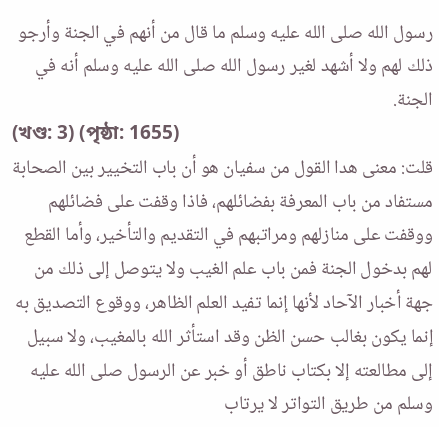رسول الله صلى الله عليه وسلم ما قال من أنهم في الجنة وأرجو ذلك لهم ولا أشهد لغير رسول الله صلى الله عليه وسلم أنه في الجنة.
(খণ্ড: 3) (পৃষ্ঠা: 1655)
قلت: معنى هدا القول من سفيان هو أن باب التخيير بين الصحابة مستفاد من باب المعرفة بفضائلهم، فاذا وقفت على فضائلهم ووقفت على منازلهم ومراتبهم في التقديم والتأخير، وأما القطع لهم بدخول الجنة فمن باب علم الغيب ولا يتوصل إلى ذلك من جهة أخبار الآحاد لأنها إنما تفيد العلم الظاهر، ووقوع التصديق به إنما يكون بغالب حسن الظن وقد استأثر الله بالمغيب، ولا سبيل إلى مطالعته إلا بكتاب ناطق أو خبر عن الرسول صلى الله عليه وسلم من طريق التواتر لا يرتاب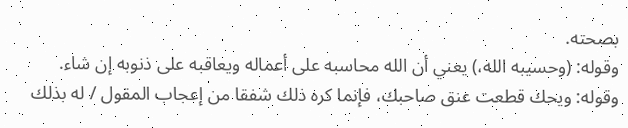بصحته.
وقوله: (وحسيبه الله،) يعني أن الله محاسبه على أعماله ويعاقبه على ذنوبه إن شاء.
وقوله: ويحك قطعت عنق صاحبك، فإنما كره ذلك شفقا من إعجاب المقول / له بذلك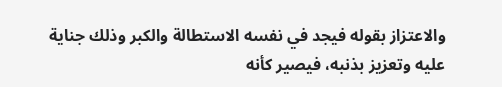والاعتزاز بقوله فيجد في نفسه الاستطالة والكبر وذلك جناية عليه وتعزيز بذنبه، فيصير كأنه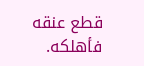قطع عنقه فأهلكه.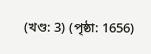(খণ্ড: 3) (পৃষ্ঠা: 1656)